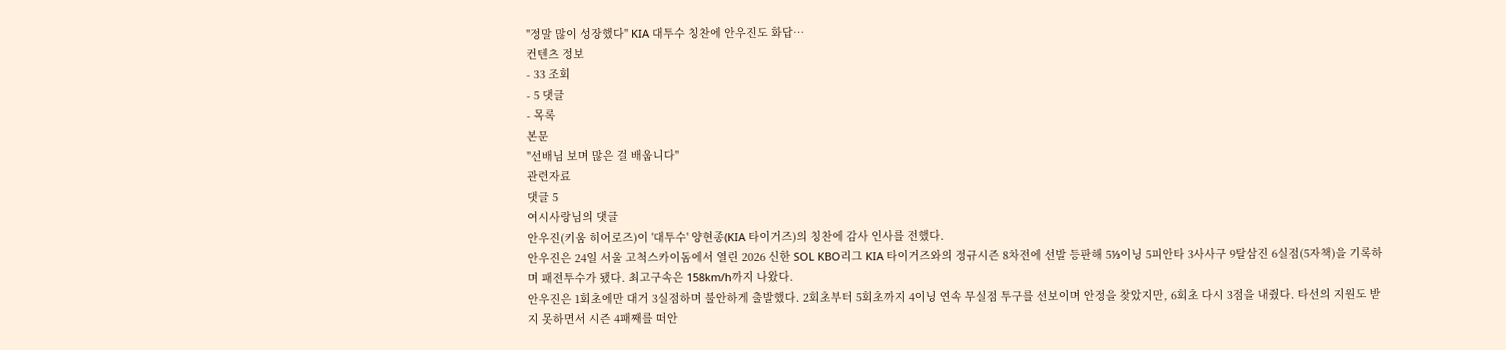"정말 많이 성장했다" KIA 대투수 칭찬에 안우진도 화답…
컨텐츠 정보
- 33 조회
- 5 댓글
- 목록
본문
"선배님 보며 많은 걸 배웁니다"
관련자료
댓글 5
여시사랑님의 댓글
안우진(키움 히어로즈)이 '대투수' 양현종(KIA 타이거즈)의 칭찬에 감사 인사를 전했다.
안우진은 24일 서울 고척스카이돔에서 열린 2026 신한 SOL KBO리그 KIA 타이거즈와의 정규시즌 8차전에 선발 등판해 5⅓이닝 5피안타 3사사구 9탈삼진 6실점(5자책)을 기록하며 패전투수가 됐다. 최고구속은 158km/h까지 나왔다.
안우진은 1회초에만 대거 3실점하며 불안하게 출발했다. 2회초부터 5회초까지 4이닝 연속 무실점 투구를 선보이며 안정을 찾았지만, 6회초 다시 3점을 내줬다. 타선의 지원도 받지 못하면서 시즌 4패째를 떠안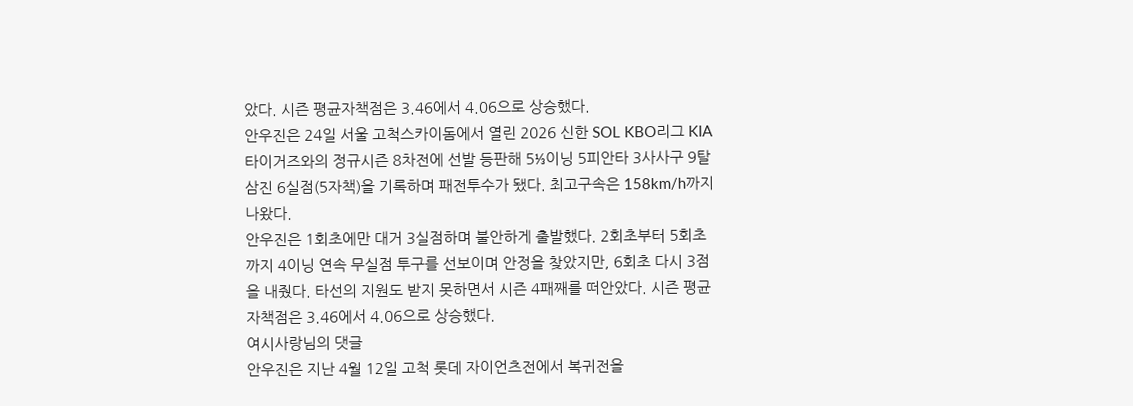았다. 시즌 평균자책점은 3.46에서 4.06으로 상승했다.
안우진은 24일 서울 고척스카이돔에서 열린 2026 신한 SOL KBO리그 KIA 타이거즈와의 정규시즌 8차전에 선발 등판해 5⅓이닝 5피안타 3사사구 9탈삼진 6실점(5자책)을 기록하며 패전투수가 됐다. 최고구속은 158km/h까지 나왔다.
안우진은 1회초에만 대거 3실점하며 불안하게 출발했다. 2회초부터 5회초까지 4이닝 연속 무실점 투구를 선보이며 안정을 찾았지만, 6회초 다시 3점을 내줬다. 타선의 지원도 받지 못하면서 시즌 4패째를 떠안았다. 시즌 평균자책점은 3.46에서 4.06으로 상승했다.
여시사랑님의 댓글
안우진은 지난 4월 12일 고척 롯데 자이언츠전에서 복귀전을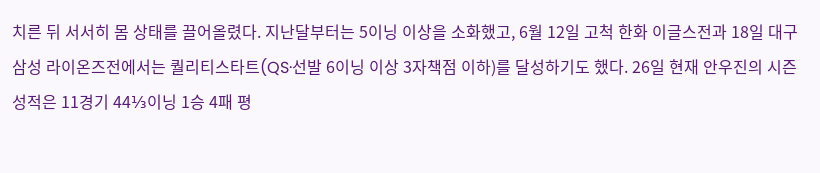치른 뒤 서서히 몸 상태를 끌어올렸다. 지난달부터는 5이닝 이상을 소화했고, 6월 12일 고척 한화 이글스전과 18일 대구 삼성 라이온즈전에서는 퀄리티스타트(QS·선발 6이닝 이상 3자책점 이하)를 달성하기도 했다. 26일 현재 안우진의 시즌 성적은 11경기 44⅓이닝 1승 4패 평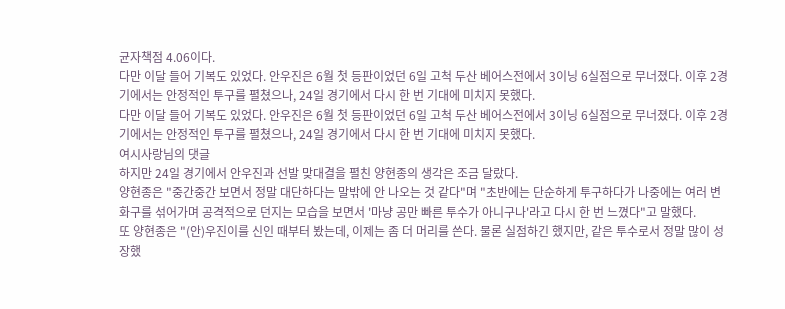균자책점 4.06이다.
다만 이달 들어 기복도 있었다. 안우진은 6월 첫 등판이었던 6일 고척 두산 베어스전에서 3이닝 6실점으로 무너졌다. 이후 2경기에서는 안정적인 투구를 펼쳤으나, 24일 경기에서 다시 한 번 기대에 미치지 못했다.
다만 이달 들어 기복도 있었다. 안우진은 6월 첫 등판이었던 6일 고척 두산 베어스전에서 3이닝 6실점으로 무너졌다. 이후 2경기에서는 안정적인 투구를 펼쳤으나, 24일 경기에서 다시 한 번 기대에 미치지 못했다.
여시사랑님의 댓글
하지만 24일 경기에서 안우진과 선발 맞대결을 펼친 양현종의 생각은 조금 달랐다.
양현종은 "중간중간 보면서 정말 대단하다는 말밖에 안 나오는 것 같다"며 "초반에는 단순하게 투구하다가 나중에는 여러 변화구를 섞어가며 공격적으로 던지는 모습을 보면서 '마냥 공만 빠른 투수가 아니구나'라고 다시 한 번 느꼈다"고 말했다.
또 양현종은 "(안)우진이를 신인 때부터 봤는데, 이제는 좀 더 머리를 쓴다. 물론 실점하긴 했지만, 같은 투수로서 정말 많이 성장했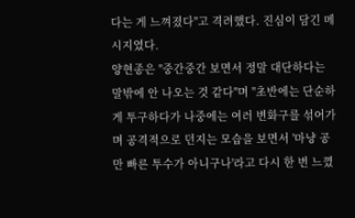다는 게 느껴졌다"고 격려했다. 진심이 담긴 메시지였다.
양현종은 "중간중간 보면서 정말 대단하다는 말밖에 안 나오는 것 같다"며 "초반에는 단순하게 투구하다가 나중에는 여러 변화구를 섞어가며 공격적으로 던지는 모습을 보면서 '마냥 공만 빠른 투수가 아니구나'라고 다시 한 번 느꼈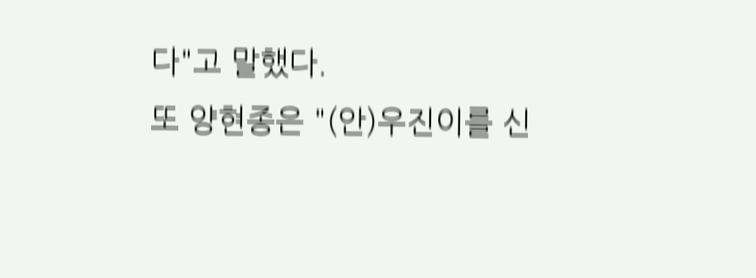다"고 말했다.
또 양현종은 "(안)우진이를 신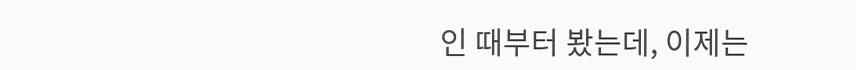인 때부터 봤는데, 이제는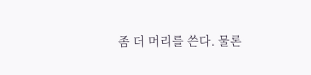좀 더 머리를 쓴다. 물론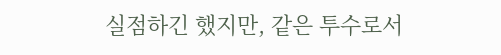실점하긴 했지만, 같은 투수로서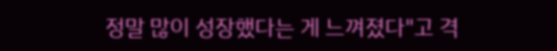정말 많이 성장했다는 게 느껴졌다"고 격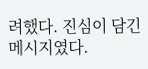려했다. 진심이 담긴 메시지였다.